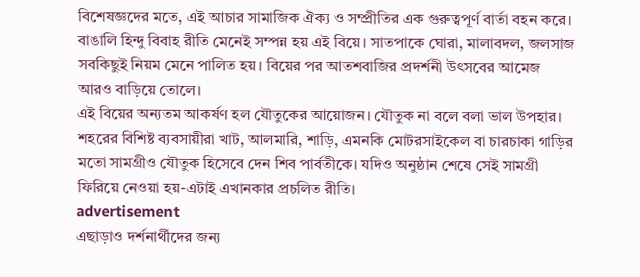বিশেষজ্ঞদের মতে, এই আচার সামাজিক ঐক্য ও সম্প্রীতির এক গুরুত্বপূর্ণ বার্তা বহন করে। বাঙালি হিন্দু বিবাহ রীতি মেনেই সম্পন্ন হয় এই বিয়ে। সাতপাকে ঘোরা, মালাবদল, জলসাজ সবকিছুই নিয়ম মেনে পালিত হয়। বিয়ের পর আতশবাজির প্রদর্শনী উৎসবের আমেজ আরও বাড়িয়ে তোলে।
এই বিয়ের অন্যতম আকর্ষণ হল যৌতুকের আয়োজন। যৌতুক না বলে বলা ভাল উপহার। শহরের বিশিষ্ট ব্যবসায়ীরা খাট, আলমারি, শাড়ি, এমনকি মোটরসাইকেল বা চারচাকা গাড়ির মতো সামগ্রীও যৌতুক হিসেবে দেন শিব পার্বতীকে। যদিও অনুষ্ঠান শেষে সেই সামগ্রী ফিরিয়ে নেওয়া হয়-এটাই এখানকার প্রচলিত রীতি।
advertisement
এছাড়াও দর্শনার্থীদের জন্য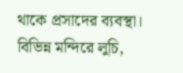থাকে প্রসাদের ব্যবস্থা। বিভিন্ন মন্দিরে লুচি,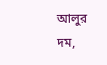আলুর দম,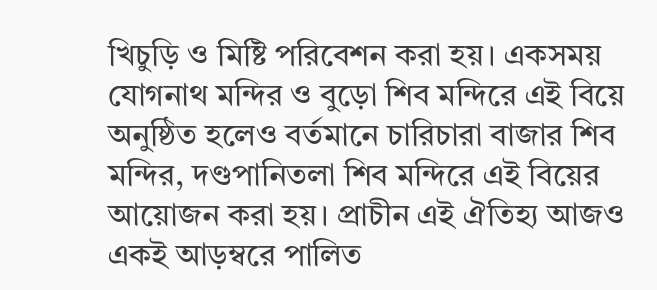খিচুড়ি ও মিষ্টি পরিবেশন করা হয়। একসময় যোগনাথ মন্দির ও বুড়ো শিব মন্দিরে এই বিয়ে অনুষ্ঠিত হলেও বর্তমানে চারিচারা বাজার শিব মন্দির, দণ্ডপানিতলা শিব মন্দিরে এই বিয়ের আয়োজন করা হয়। প্রাচীন এই ঐতিহ্য আজও একই আড়ম্বরে পালিত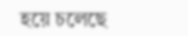হয়ে চলেছে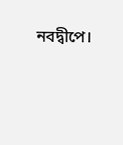নবদ্বীপে।